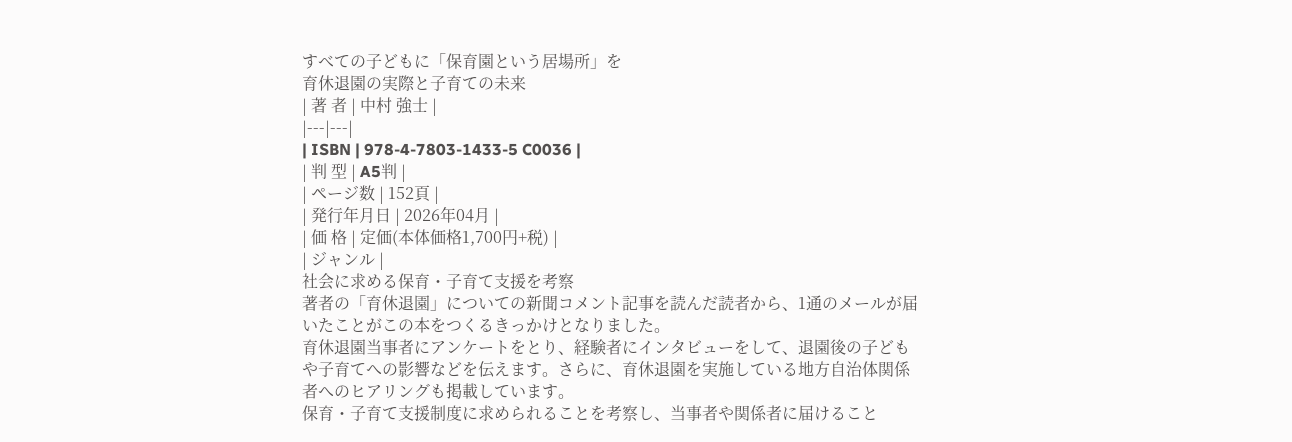すべての子どもに「保育園という居場所」を
育休退園の実際と子育ての未来
| 著 者 | 中村 強士 |
|---|---|
| ISBN | 978-4-7803-1433-5 C0036 |
| 判 型 | A5判 |
| ページ数 | 152頁 |
| 発行年月日 | 2026年04月 |
| 価 格 | 定価(本体価格1,700円+税) |
| ジャンル |
社会に求める保育・子育て支援を考察
著者の「育休退園」についての新聞コメント記事を読んだ読者から、1通のメールが届いたことがこの本をつくるきっかけとなりました。
育休退園当事者にアンケートをとり、経験者にインタビューをして、退園後の子どもや子育てへの影響などを伝えます。さらに、育休退園を実施している地方自治体関係者へのヒアリングも掲載しています。
保育・子育て支援制度に求められることを考察し、当事者や関係者に届けること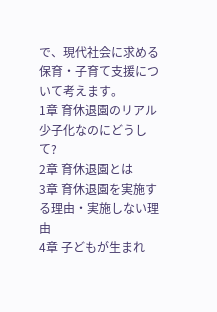で、現代社会に求める保育・子育て支援について考えます。
1章 育休退園のリアル 少子化なのにどうして?
2章 育休退園とは
3章 育休退園を実施する理由・実施しない理由
4章 子どもが生まれ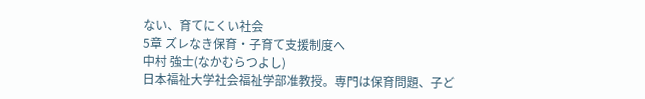ない、育てにくい社会
5章 ズレなき保育・子育て支援制度へ
中村 強士(なかむらつよし)
日本福祉大学社会福祉学部准教授。専門は保育問題、子ど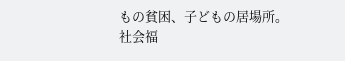もの貧困、子どもの居場所。社会福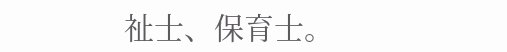祉士、保育士。